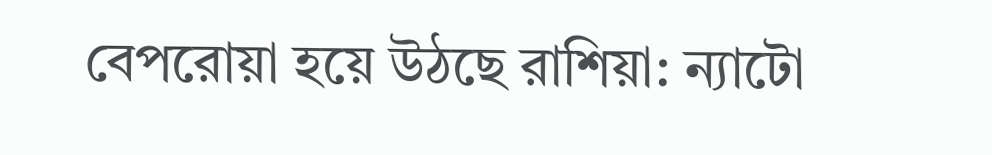বেপরোয়া হয়ে উঠছে রাশিয়া: ন্যাটো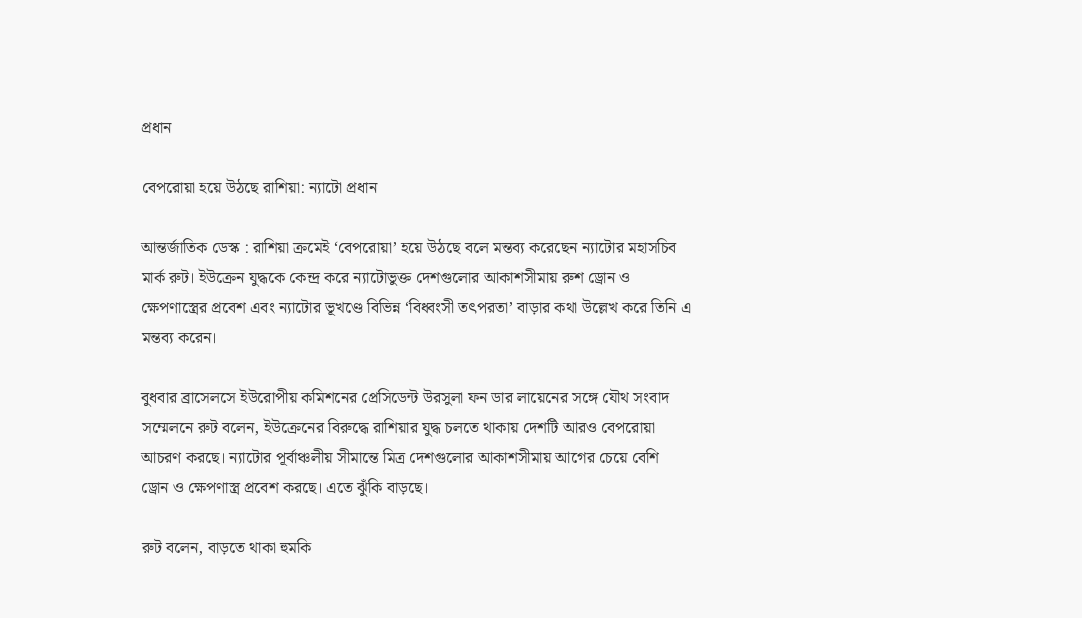প্রধান

বেপরোয়া হয়ে উঠছে রাশিয়া: ন্যাটো প্রধান

আন্তর্জাতিক ডেস্ক : রাশিয়া ক্রমেই ‘বেপরোয়া’ হয়ে উঠছে বলে মন্তব্য করেছেন ন্যাটোর মহাসচিব মার্ক রুট। ইউক্রেন যুদ্ধকে কেন্দ্র করে ন্যাটোভুক্ত দেশগুলোর আকাশসীমায় রুশ ড্রোন ও ক্ষেপণাস্ত্রের প্রবেশ এবং ন্যাটোর ভূখণ্ডে বিভিন্ন ‘বিধ্বংসী তৎপরতা’ বাড়ার কথা উল্লেখ করে তিনি এ মন্তব্য করেন।

বুধবার ব্রাসেলসে ইউরোপীয় কমিশনের প্রেসিডেন্ট উরসুলা ফন ডার লায়েনের সঙ্গে যৌথ সংবাদ সম্মেলনে রুট বলেন, ইউক্রেনের বিরুদ্ধে রাশিয়ার যুদ্ধ চলতে থাকায় দেশটি আরও বেপরোয়া আচরণ করছে। ন্যাটোর পূর্বাঞ্চলীয় সীমান্তে মিত্র দেশগুলোর আকাশসীমায় আগের চেয়ে বেশি ড্রোন ও ক্ষেপণাস্ত্র প্রবেশ করছে। এতে ঝুঁকি বাড়ছে।

রুট বলেন, বাড়তে থাকা হুমকি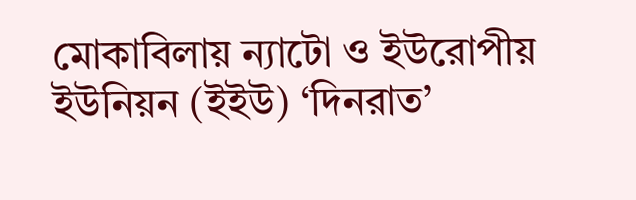মোকাবিলায় ন্যাটো ও ইউরোপীয় ইউনিয়ন (ইইউ) ‘দিনরাত’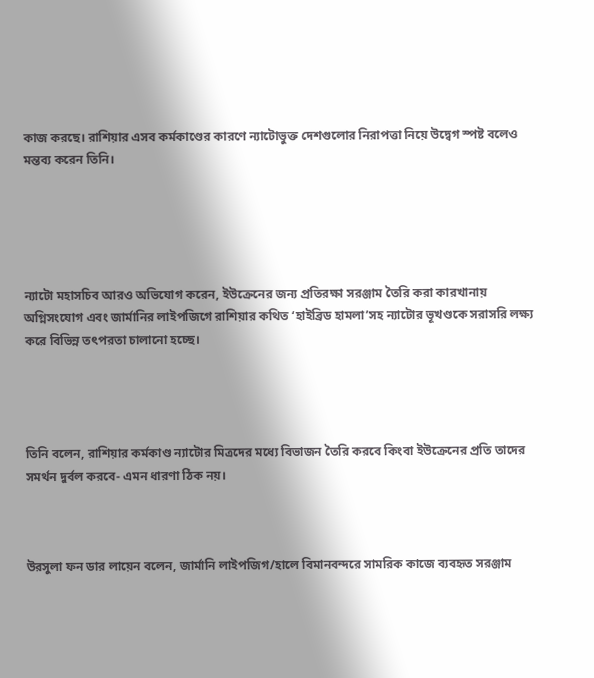কাজ করছে। রাশিয়ার এসব কর্মকাণ্ডের কারণে ন্যাটোভুক্ত দেশগুলোর নিরাপত্তা নিয়ে উদ্বেগ স্পষ্ট বলেও মন্তব্য করেন তিনি।





ন্যাটো মহাসচিব আরও অভিযোগ করেন, ইউক্রেনের জন্য প্রতিরক্ষা সরঞ্জাম তৈরি করা কারখানায় অগ্নিসংযোগ এবং জার্মানির লাইপজিগে রাশিয়ার কথিত ‘হাইব্রিড হামলা’সহ ন্যাটোর ভূখণ্ডকে সরাসরি লক্ষ্য করে বিভিন্ন তৎপরতা চালানো হচ্ছে।




তিনি বলেন, রাশিয়ার কর্মকাণ্ড ন্যাটোর মিত্রদের মধ্যে বিভাজন তৈরি করবে কিংবা ইউক্রেনের প্রতি তাদের সমর্থন দুর্বল করবে- এমন ধারণা ঠিক নয়।



উরসুলা ফন ডার লায়েন বলেন, জার্মানি লাইপজিগ/হালে বিমানবন্দরে সামরিক কাজে ব্যবহৃত সরঞ্জাম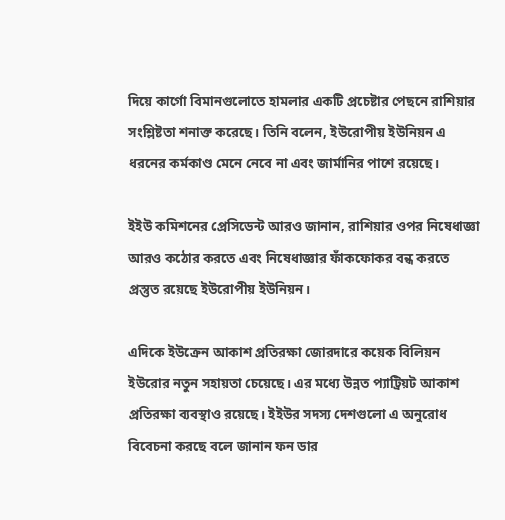দিয়ে কার্গো বিমানগুলোতে হামলার একটি প্রচেষ্টার পেছনে রাশিয়ার সংশ্লিষ্টতা শনাক্ত করেছে। তিনি বলেন, ইউরোপীয় ইউনিয়ন এ ধরনের কর্মকাণ্ড মেনে নেবে না এবং জার্মানির পাশে রয়েছে।

ইইউ কমিশনের প্রেসিডেন্ট আরও জানান, রাশিয়ার ওপর নিষেধাজ্ঞা আরও কঠোর করতে এবং নিষেধাজ্ঞার ফাঁকফোকর বন্ধ করতে প্রস্তুত রয়েছে ইউরোপীয় ইউনিয়ন।

এদিকে ইউক্রেন আকাশ প্রতিরক্ষা জোরদারে কয়েক বিলিয়ন ইউরোর নতুন সহায়তা চেয়েছে। এর মধ্যে উন্নত প্যাট্রিয়ট আকাশ প্রতিরক্ষা ব্যবস্থাও রয়েছে। ইইউর সদস্য দেশগুলো এ অনুরোধ বিবেচনা করছে বলে জানান ফন ডার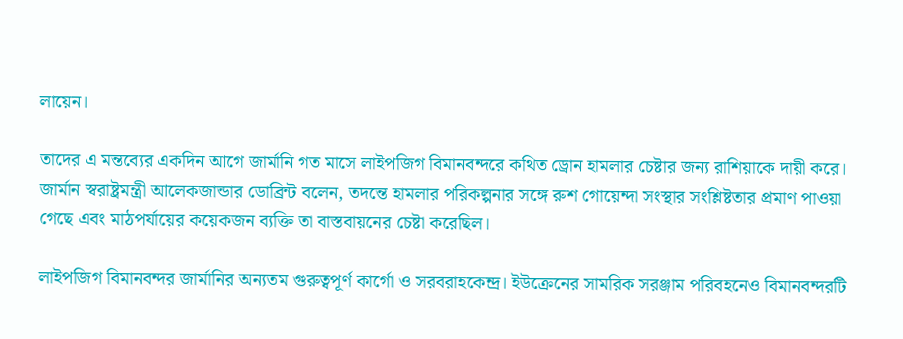লায়েন।

তাদের এ মন্তব্যের একদিন আগে জার্মানি গত মাসে লাইপজিগ বিমানবন্দরে কথিত ড্রোন হামলার চেষ্টার জন্য রাশিয়াকে দায়ী করে। জার্মান স্বরাষ্ট্রমন্ত্রী আলেকজান্ডার ডোব্রিন্ট বলেন, তদন্তে হামলার পরিকল্পনার সঙ্গে রুশ গোয়েন্দা সংস্থার সংশ্লিষ্টতার প্রমাণ পাওয়া গেছে এবং মাঠপর্যায়ের কয়েকজন ব্যক্তি তা বাস্তবায়নের চেষ্টা করেছিল।

লাইপজিগ বিমানবন্দর জার্মানির অন্যতম গুরুত্বপূর্ণ কার্গো ও সরবরাহকেন্দ্র। ইউক্রেনের সামরিক সরঞ্জাম পরিবহনেও বিমানবন্দরটি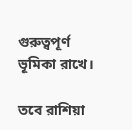গুরুত্বপূর্ণ ভূমিকা রাখে।

তবে রাশিয়া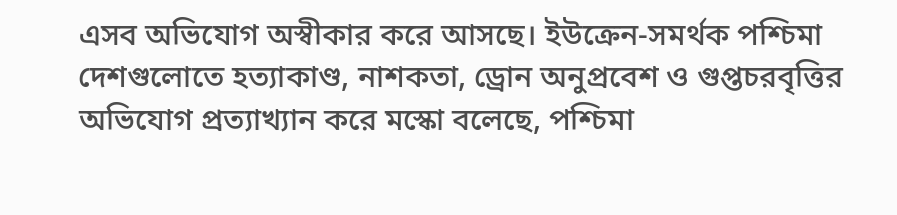এসব অভিযোগ অস্বীকার করে আসছে। ইউক্রেন-সমর্থক পশ্চিমা দেশগুলোতে হত্যাকাণ্ড, নাশকতা, ড্রোন অনুপ্রবেশ ও গুপ্তচরবৃত্তির অভিযোগ প্রত্যাখ্যান করে মস্কো বলেছে, পশ্চিমা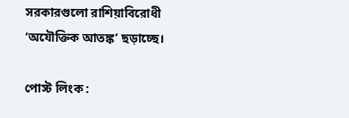সরকারগুলো রাশিয়াবিরোধী ‘অযৌক্তিক আতঙ্ক’ ছড়াচ্ছে।

পোস্ট লিংক :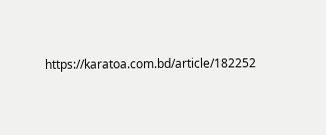https://karatoa.com.bd/article/182252